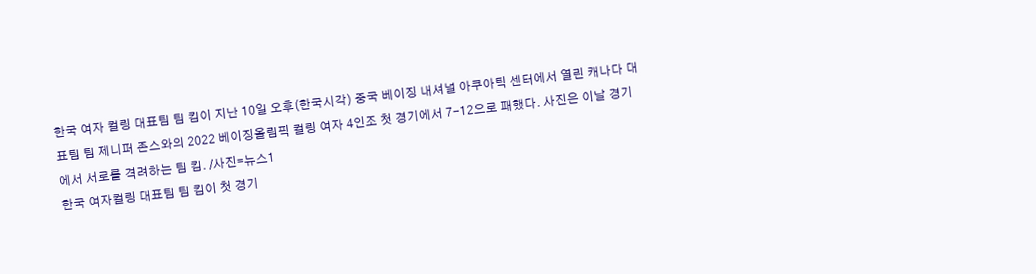한국 여자 컬링 대표팀 팀 킴이 지난 10일 오후(한국시각) 중국 베이징 내셔널 아쿠아틱 센터에서 열린 캐나다 대표팀 팀 제니퍼 존스와의 2022 베이징올림픽 컬링 여자 4인조 첫 경기에서 7-12으로 패했다. 사진은 이날 경기에서 서로를 격려하는 팀 킴. /사진=뉴스1
한국 여자컬링 대표팀 팀 킴이 첫 경기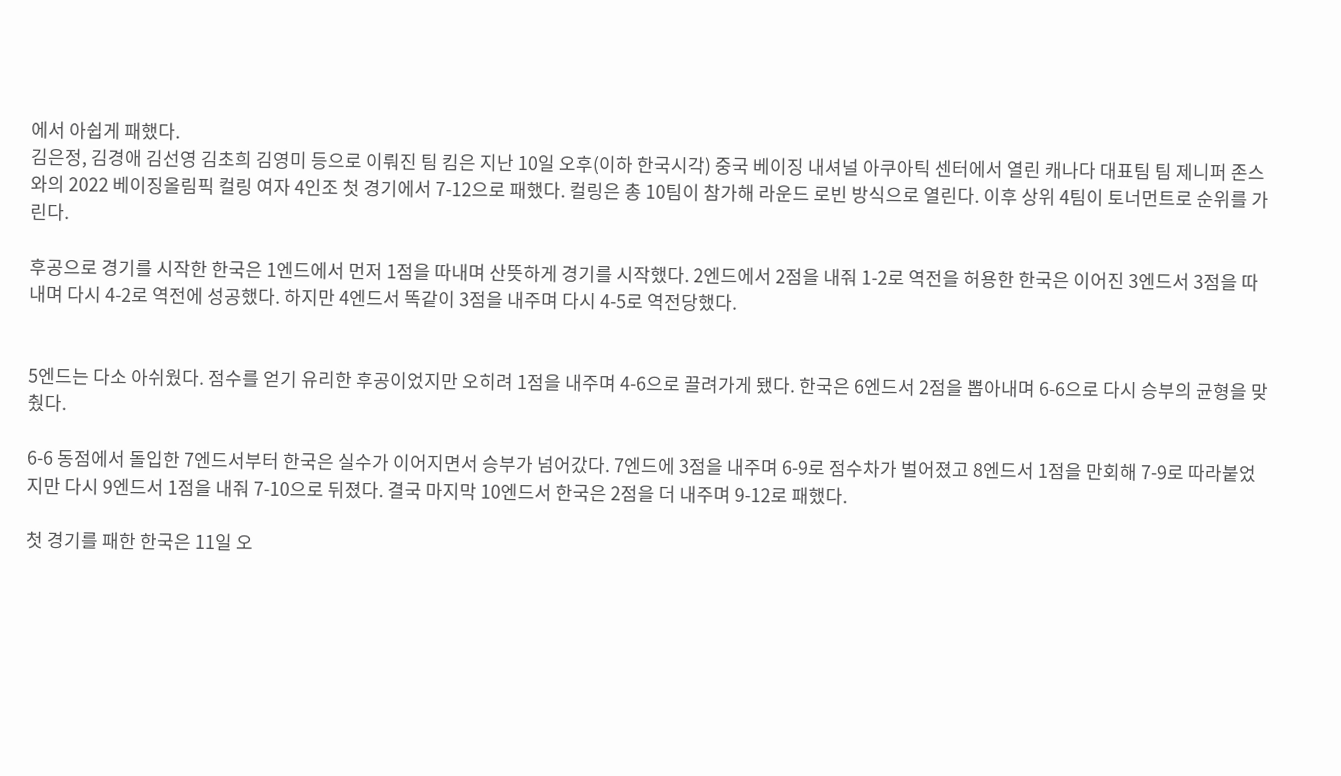에서 아쉽게 패했다.
김은정, 김경애 김선영 김초희 김영미 등으로 이뤄진 팀 킴은 지난 10일 오후(이하 한국시각) 중국 베이징 내셔널 아쿠아틱 센터에서 열린 캐나다 대표팀 팀 제니퍼 존스와의 2022 베이징올림픽 컬링 여자 4인조 첫 경기에서 7-12으로 패했다. 컬링은 총 10팀이 참가해 라운드 로빈 방식으로 열린다. 이후 상위 4팀이 토너먼트로 순위를 가린다.

후공으로 경기를 시작한 한국은 1엔드에서 먼저 1점을 따내며 산뜻하게 경기를 시작했다. 2엔드에서 2점을 내줘 1-2로 역전을 허용한 한국은 이어진 3엔드서 3점을 따내며 다시 4-2로 역전에 성공했다. 하지만 4엔드서 똑같이 3점을 내주며 다시 4-5로 역전당했다.


5엔드는 다소 아쉬웠다. 점수를 얻기 유리한 후공이었지만 오히려 1점을 내주며 4-6으로 끌려가게 됐다. 한국은 6엔드서 2점을 뽑아내며 6-6으로 다시 승부의 균형을 맞췄다.

6-6 동점에서 돌입한 7엔드서부터 한국은 실수가 이어지면서 승부가 넘어갔다. 7엔드에 3점을 내주며 6-9로 점수차가 벌어졌고 8엔드서 1점을 만회해 7-9로 따라붙었지만 다시 9엔드서 1점을 내줘 7-10으로 뒤졌다. 결국 마지막 10엔드서 한국은 2점을 더 내주며 9-12로 패했다.

첫 경기를 패한 한국은 11일 오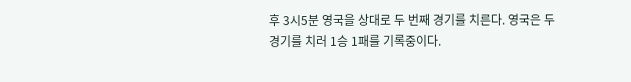후 3시5분 영국을 상대로 두 번째 경기를 치른다. 영국은 두 경기를 치러 1승 1패를 기록중이다.